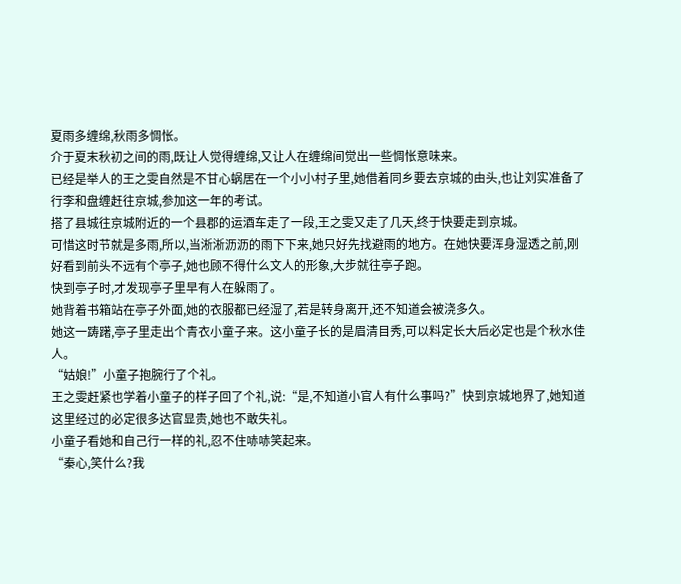夏雨多缠绵,秋雨多惆怅。
介于夏末秋初之间的雨,既让人觉得缠绵,又让人在缠绵间觉出一些惆怅意味来。
已经是举人的王之雯自然是不甘心蜗居在一个小小村子里,她借着同乡要去京城的由头,也让刘实准备了行李和盘缠赶往京城,参加这一年的考试。
搭了县城往京城附近的一个县郡的运酒车走了一段,王之雯又走了几天,终于快要走到京城。
可惜这时节就是多雨,所以,当淅淅沥沥的雨下下来,她只好先找避雨的地方。在她快要浑身湿透之前,刚好看到前头不远有个亭子,她也顾不得什么文人的形象,大步就往亭子跑。
快到亭子时,才发现亭子里早有人在躲雨了。
她背着书箱站在亭子外面,她的衣服都已经湿了,若是转身离开,还不知道会被浇多久。
她这一踌躇,亭子里走出个青衣小童子来。这小童子长的是眉清目秀,可以料定长大后必定也是个秋水佳人。
“姑娘!”小童子抱腕行了个礼。
王之雯赶紧也学着小童子的样子回了个礼,说:“是,不知道小官人有什么事吗?”快到京城地界了,她知道这里经过的必定很多达官显贵,她也不敢失礼。
小童子看她和自己行一样的礼,忍不住哧哧笑起来。
“秦心,笑什么?我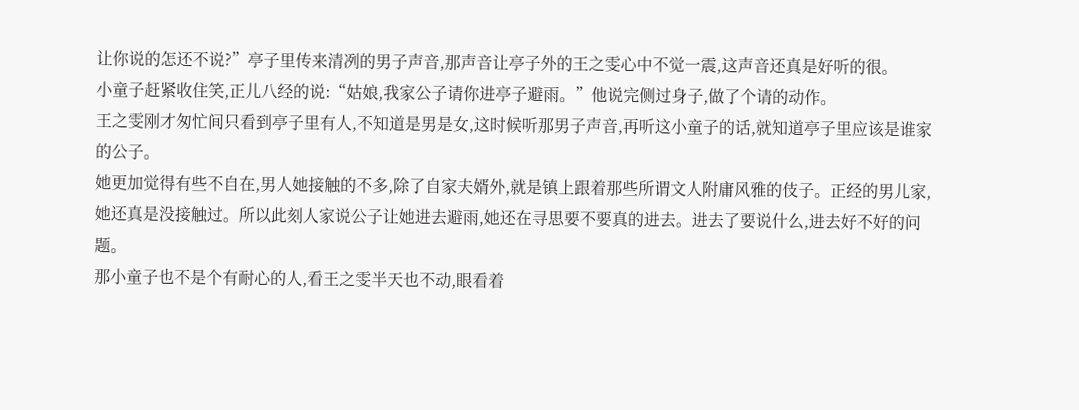让你说的怎还不说?”亭子里传来清冽的男子声音,那声音让亭子外的王之雯心中不觉一震,这声音还真是好听的很。
小童子赶紧收住笑,正儿八经的说:“姑娘,我家公子请你进亭子避雨。”他说完侧过身子,做了个请的动作。
王之雯刚才匆忙间只看到亭子里有人,不知道是男是女,这时候听那男子声音,再听这小童子的话,就知道亭子里应该是谁家的公子。
她更加觉得有些不自在,男人她接触的不多,除了自家夫婿外,就是镇上跟着那些所谓文人附庸风雅的伎子。正经的男儿家,她还真是没接触过。所以此刻人家说公子让她进去避雨,她还在寻思要不要真的进去。进去了要说什么,进去好不好的问题。
那小童子也不是个有耐心的人,看王之雯半天也不动,眼看着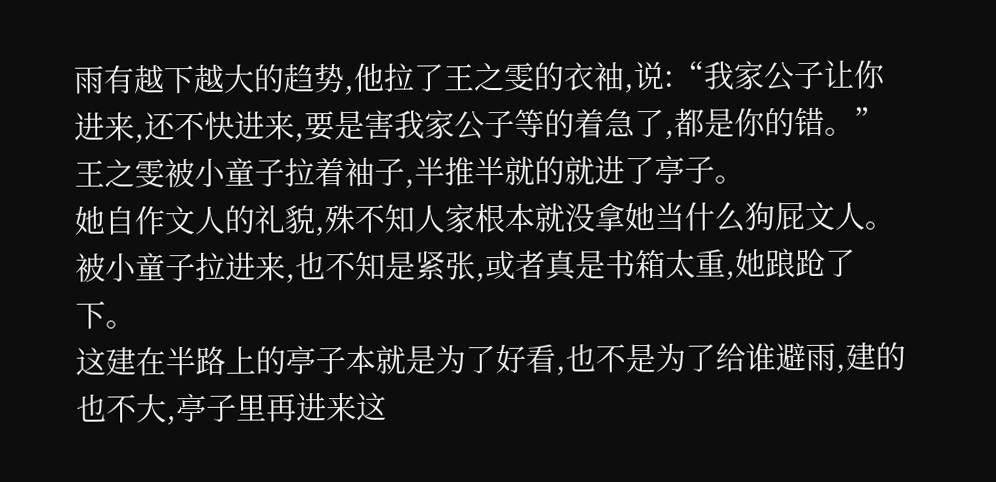雨有越下越大的趋势,他拉了王之雯的衣袖,说:“我家公子让你进来,还不快进来,要是害我家公子等的着急了,都是你的错。”
王之雯被小童子拉着袖子,半推半就的就进了亭子。
她自作文人的礼貌,殊不知人家根本就没拿她当什么狗屁文人。
被小童子拉进来,也不知是紧张,或者真是书箱太重,她踉跄了下。
这建在半路上的亭子本就是为了好看,也不是为了给谁避雨,建的也不大,亭子里再进来这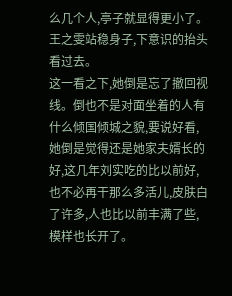么几个人,亭子就显得更小了。
王之雯站稳身子,下意识的抬头看过去。
这一看之下,她倒是忘了撤回视线。倒也不是对面坐着的人有什么倾国倾城之貌,要说好看,她倒是觉得还是她家夫婿长的好,这几年刘实吃的比以前好,也不必再干那么多活儿,皮肤白了许多,人也比以前丰满了些,模样也长开了。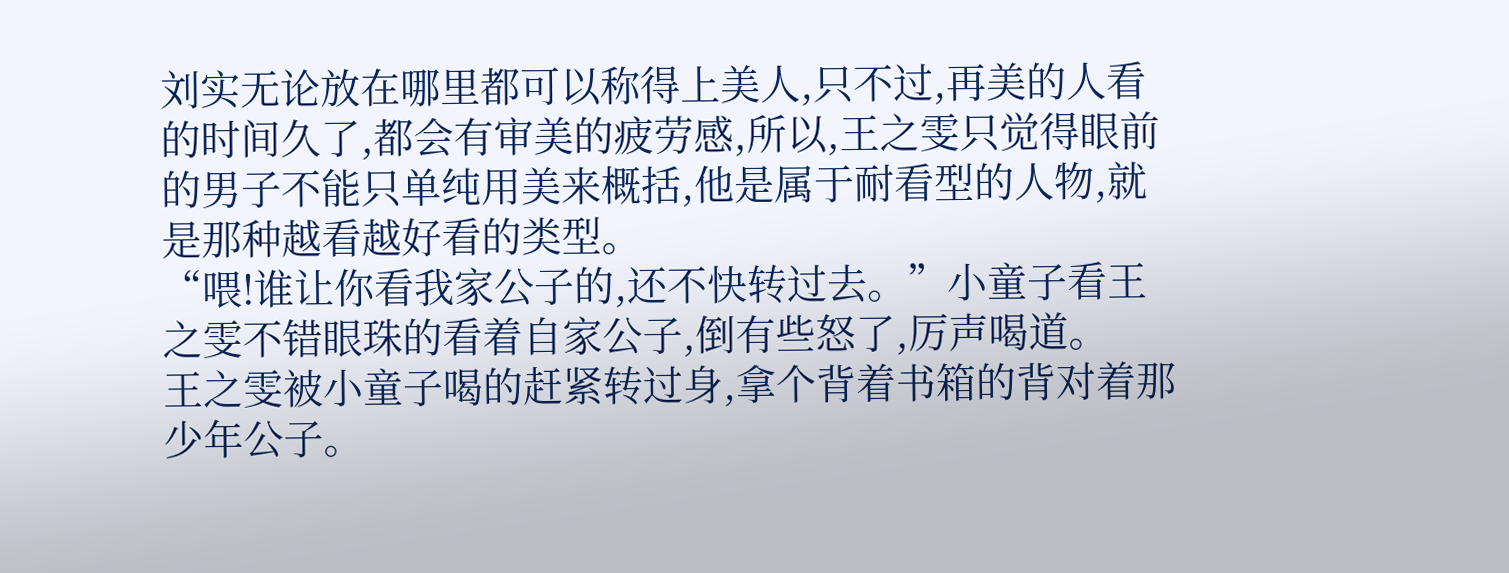刘实无论放在哪里都可以称得上美人,只不过,再美的人看的时间久了,都会有审美的疲劳感,所以,王之雯只觉得眼前的男子不能只单纯用美来概括,他是属于耐看型的人物,就是那种越看越好看的类型。
“喂!谁让你看我家公子的,还不快转过去。”小童子看王之雯不错眼珠的看着自家公子,倒有些怒了,厉声喝道。
王之雯被小童子喝的赶紧转过身,拿个背着书箱的背对着那少年公子。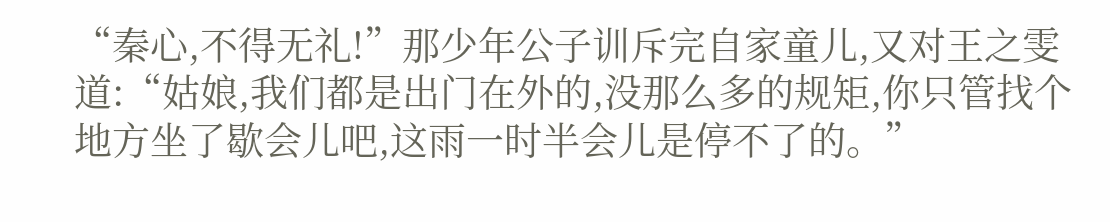“秦心,不得无礼!”那少年公子训斥完自家童儿,又对王之雯道:“姑娘,我们都是出门在外的,没那么多的规矩,你只管找个地方坐了歇会儿吧,这雨一时半会儿是停不了的。”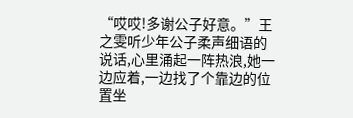“哎哎!多谢公子好意。”王之雯听少年公子柔声细语的说话,心里涌起一阵热浪,她一边应着,一边找了个靠边的位置坐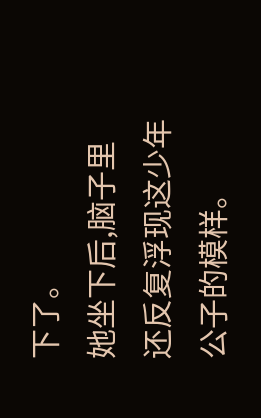下了。
她坐下后,脑子里还反复浮现这少年公子的模样。